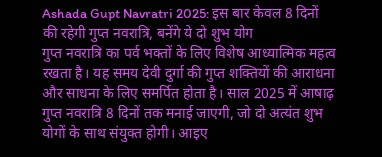Ashada Gupt Navratri 2025: इस बार केवल 8 दिनों की रहेगी गुप्त नवरात्रि, बनेंगे ये दो शुभ योग
गुप्त नवरात्रि का पर्व भक्तों के लिए विशेष आध्यात्मिक महत्व रखता है। यह समय देवी दुर्गा की गुप्त शक्तियों की आराधना और साधना के लिए समर्पित होता है। साल 2025 में आषाढ़ गुप्त नवरात्रि 8 दिनों तक मनाई जाएगी, जो दो अत्यंत शुभ योगों के साथ संयुक्त होगी। आइए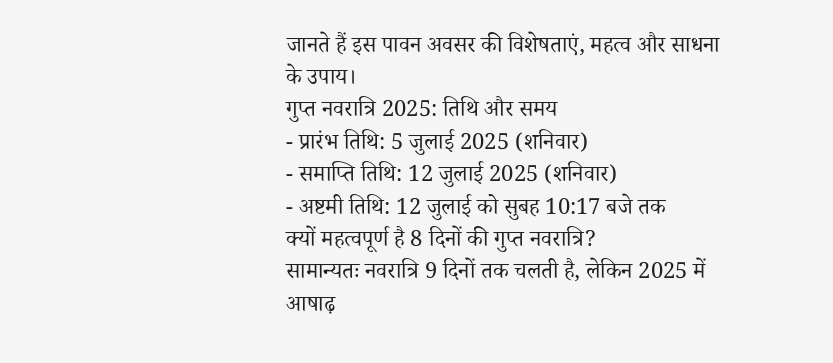जानते हैं इस पावन अवसर की विशेषताएं, महत्व और साधना के उपाय।
गुप्त नवरात्रि 2025: तिथि और समय
- प्रारंभ तिथि: 5 जुलाई 2025 (शनिवार)
- समाप्ति तिथि: 12 जुलाई 2025 (शनिवार)
- अष्टमी तिथि: 12 जुलाई को सुबह 10:17 बजे तक
क्यों महत्वपूर्ण है 8 दिनों की गुप्त नवरात्रि?
सामान्यतः नवरात्रि 9 दिनों तक चलती है, लेकिन 2025 में आषाढ़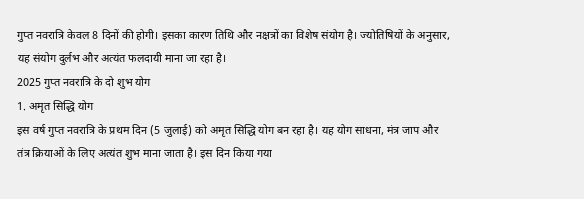गुप्त नवरात्रि केवल 8 दिनों की होगी। इसका कारण तिथि और नक्षत्रों का विशेष संयोग है। ज्योतिषियों के अनुसार, यह संयोग दुर्लभ और अत्यंत फलदायी माना जा रहा है।
2025 गुप्त नवरात्रि के दो शुभ योग
1. अमृत सिद्धि योग
इस वर्ष गुप्त नवरात्रि के प्रथम दिन (5 जुलाई) को अमृत सिद्धि योग बन रहा है। यह योग साधना, मंत्र जाप और तंत्र क्रियाओं के लिए अत्यंत शुभ माना जाता है। इस दिन किया गया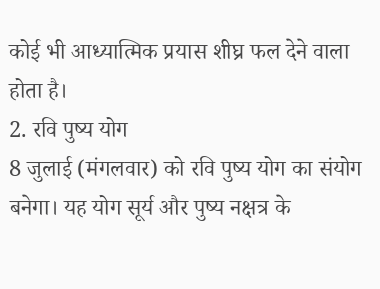कोई भी आध्यात्मिक प्रयास शीघ्र फल देने वाला होता है।
2. रवि पुष्य योग
8 जुलाई (मंगलवार) को रवि पुष्य योग का संयोग बनेगा। यह योग सूर्य और पुष्य नक्षत्र के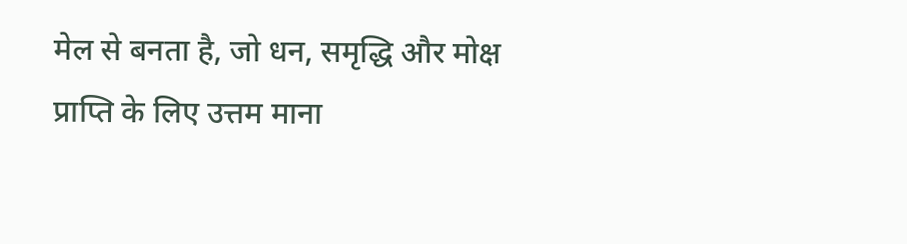मेल से बनता है, जो धन, समृद्धि और मोक्ष प्राप्ति के लिए उत्तम माना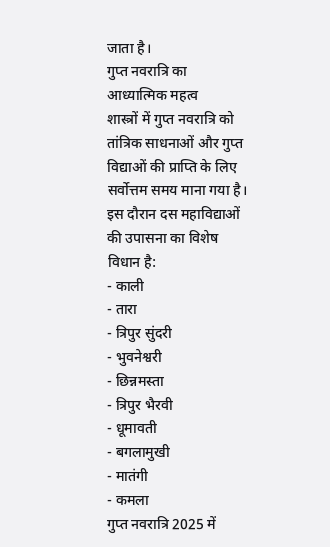जाता है।
गुप्त नवरात्रि का आध्यात्मिक महत्व
शास्त्रों में गुप्त नवरात्रि को तांत्रिक साधनाओं और गुप्त विद्याओं की प्राप्ति के लिए सर्वोत्तम समय माना गया है। इस दौरान दस महाविद्याओं की उपासना का विशेष विधान है:
- काली
- तारा
- त्रिपुर सुंदरी
- भुवनेश्वरी
- छिन्नमस्ता
- त्रिपुर भैरवी
- धूमावती
- बगलामुखी
- मातंगी
- कमला
गुप्त नवरात्रि 2025 में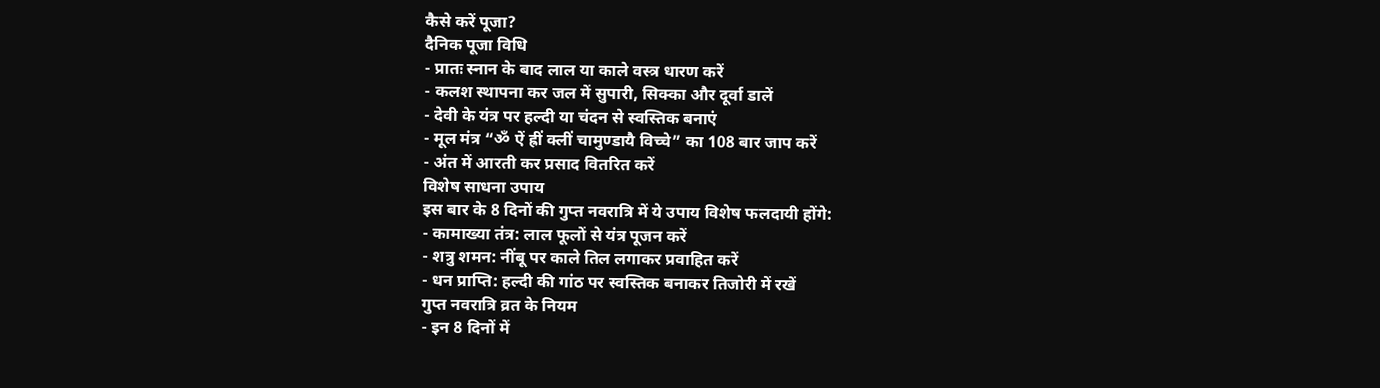कैसे करें पूजा?
दैनिक पूजा विधि
- प्रातः स्नान के बाद लाल या काले वस्त्र धारण करें
- कलश स्थापना कर जल में सुपारी, सिक्का और दूर्वा डालें
- देवी के यंत्र पर हल्दी या चंदन से स्वस्तिक बनाएं
- मूल मंत्र “ॐ ऐं ह्रीं क्लीं चामुण्डायै विच्चे” का 108 बार जाप करें
- अंत में आरती कर प्रसाद वितरित करें
विशेष साधना उपाय
इस बार के 8 दिनों की गुप्त नवरात्रि में ये उपाय विशेष फलदायी होंगे:
- कामाख्या तंत्र: लाल फूलों से यंत्र पूजन करें
- शत्रु शमन: नींबू पर काले तिल लगाकर प्रवाहित करें
- धन प्राप्ति: हल्दी की गांठ पर स्वस्तिक बनाकर तिजोरी में रखें
गुप्त नवरात्रि व्रत के नियम
- इन 8 दिनों में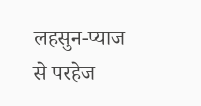लहसुन-प्याज से परहेज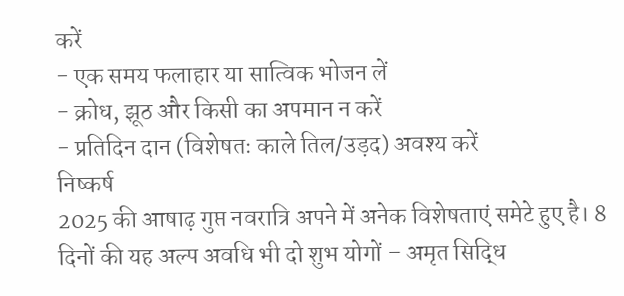करें
- एक समय फलाहार या सात्विक भोजन लें
- क्रोध, झूठ और किसी का अपमान न करें
- प्रतिदिन दान (विशेषतः काले तिल/उड़द) अवश्य करें
निष्कर्ष
2025 की आषाढ़ गुप्त नवरात्रि अपने में अनेक विशेषताएं समेटे हुए है। 8 दिनों की यह अल्प अवधि भी दो शुभ योगों – अमृत सिद्धि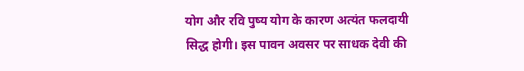योग और रवि पुष्य योग के कारण अत्यंत फलदायी सिद्ध होगी। इस पावन अवसर पर साधक देवी की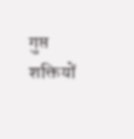गुप्त शक्तियों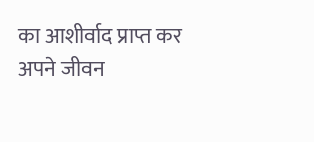का आशीर्वाद प्राप्त कर अपने जीवन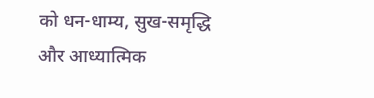को धन-धाम्य, सुख-समृद्धि और आध्यात्मिक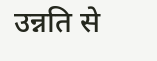उन्नति से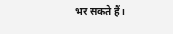भर सकते हैं।